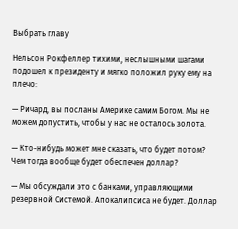Выбрать главу

Нельсон Рокфеллер тихими, неслышными шагами подошел к президенту и мягко положил руку ему на плечо:

— Ричард, вы посланы Америке самим Богом. Мы не можем допустить, чтобы у нас не осталось золота.

— Кто-нибудь может мне сказать, что будет потом? Чем тогда вообще будет обеспечен доллар?

— Мы обсуждали это с банками, управляющими резервной Системой. Апокалипсиса не будет. Доллар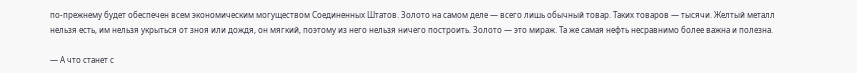по-прежнему будет обеспечен всем экономическим могуществом Соединенных Штатов. Золото на самом деле — всего лишь обычный товар. Таких товаров — тысячи. Желтый металл нельзя есть, им нельзя укрыться от зноя или дождя, он мягкий, поэтому из него нельзя ничего построить. Золото — это мираж. Та же самая нефть несравнимо более важна и полезна.

— А что станет с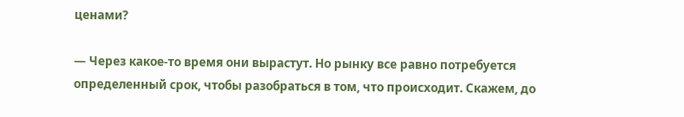ценами?

— Через какое-то время они вырастут. Но рынку все равно потребуется определенный срок, чтобы разобраться в том, что происходит. Скажем, до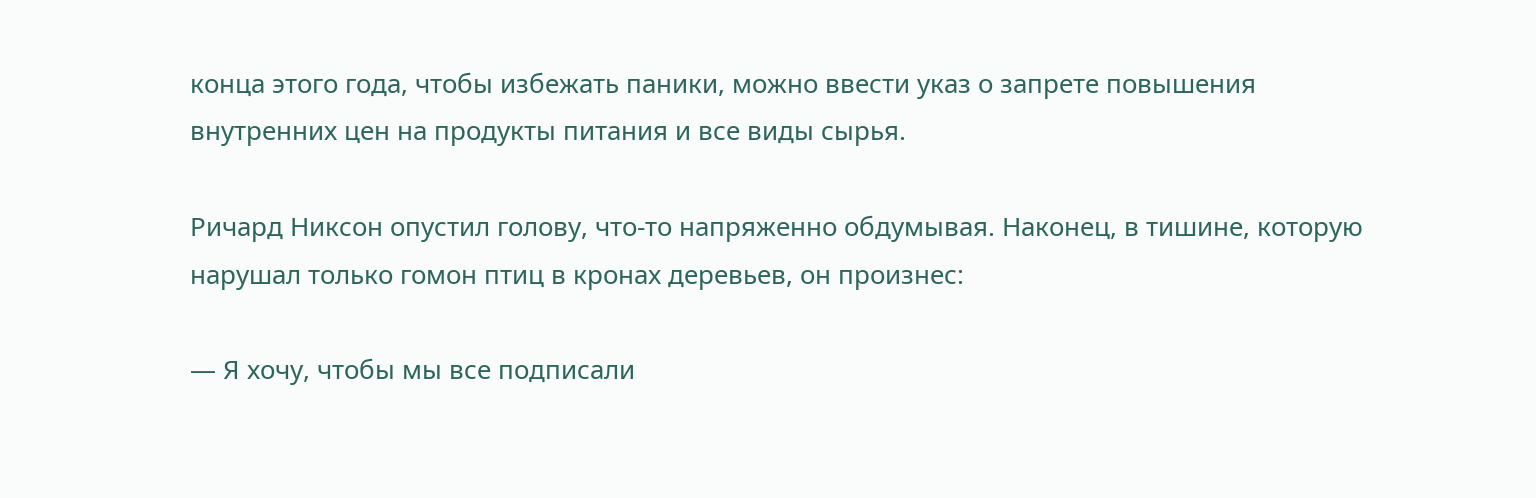конца этого года, чтобы избежать паники, можно ввести указ о запрете повышения внутренних цен на продукты питания и все виды сырья.

Ричард Никсон опустил голову, что-то напряженно обдумывая. Наконец, в тишине, которую нарушал только гомон птиц в кронах деревьев, он произнес:

— Я хочу, чтобы мы все подписали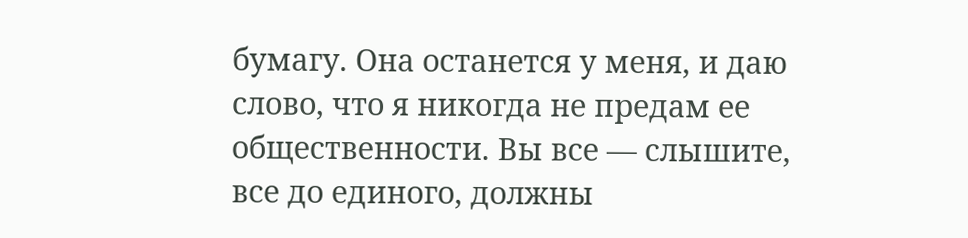бумагу. Она останется у меня, и даю слово, что я никогда не предам ее общественности. Вы все — слышите, все до единого, должны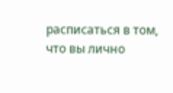расписаться в том, что вы лично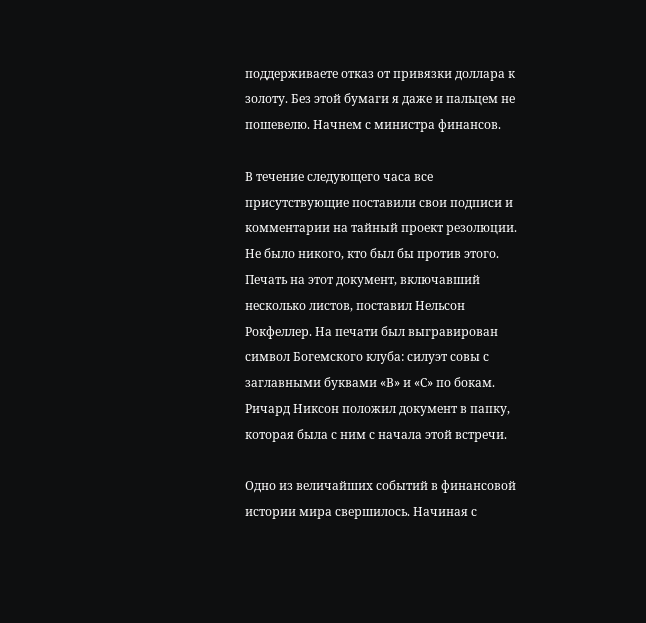поддерживаете отказ от привязки доллара к золоту. Без этой бумаги я даже и пальцем не пошевелю. Начнем с министра финансов.

В течение следующего часа все присутствующие поставили свои подписи и комментарии на тайный проект резолюции. Не было никого, кто был бы против этого. Печать на этот документ, включавший несколько листов, поставил Нельсон Рокфеллер. На печати был выгравирован символ Богемского клуба: силуэт совы с заглавными буквами «В» и «С» по бокам. Ричард Никсон положил документ в папку, которая была с ним с начала этой встречи.

Одно из величайших событий в финансовой истории мира свершилось. Начиная с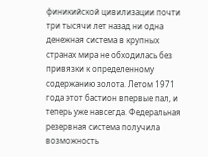финикийской цивилизации почти три тысячи лет назад ни одна денежная система в крупных странах мира не обходилась без привязки к определенному содержанию золота. Летом 1971 года этот бастион впервые пал, и теперь уже навсегда. Федеральная резервная система получила возможность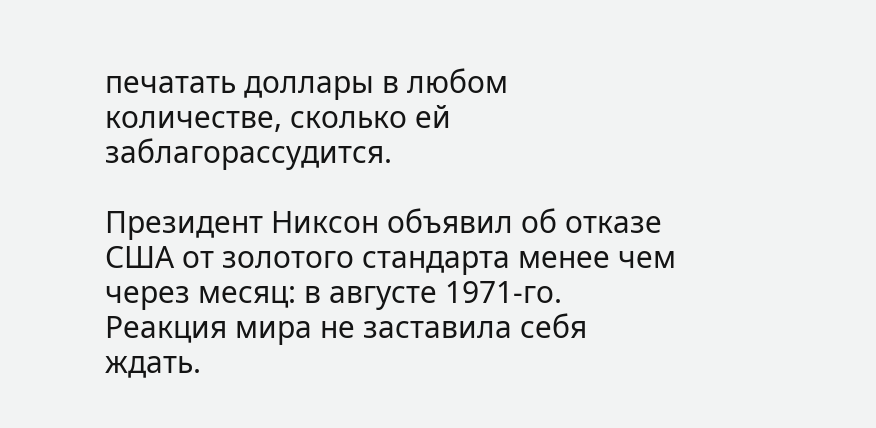печатать доллары в любом количестве, сколько ей заблагорассудится.

Президент Никсон объявил об отказе США от золотого стандарта менее чем через месяц: в августе 1971-го. Реакция мира не заставила себя ждать.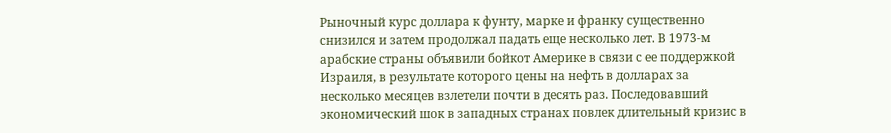Рыночный курс доллара к фунту, марке и франку существенно снизился и затем продолжал падать еще несколько лет. В 1973-м арабские страны объявили бойкот Америке в связи с ее поддержкой Израиля, в результате которого цены на нефть в долларах за несколько месяцев взлетели почти в десять раз. Последовавший экономический шок в западных странах повлек длительный кризис в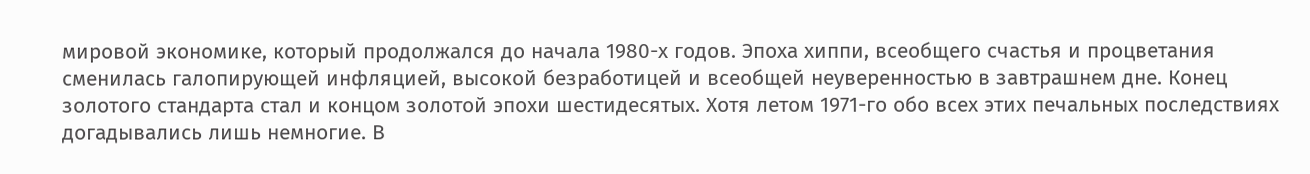мировой экономике, который продолжался до начала 1980-х годов. Эпоха хиппи, всеобщего счастья и процветания сменилась галопирующей инфляцией, высокой безработицей и всеобщей неуверенностью в завтрашнем дне. Конец золотого стандарта стал и концом золотой эпохи шестидесятых. Хотя летом 1971-го обо всех этих печальных последствиях догадывались лишь немногие. В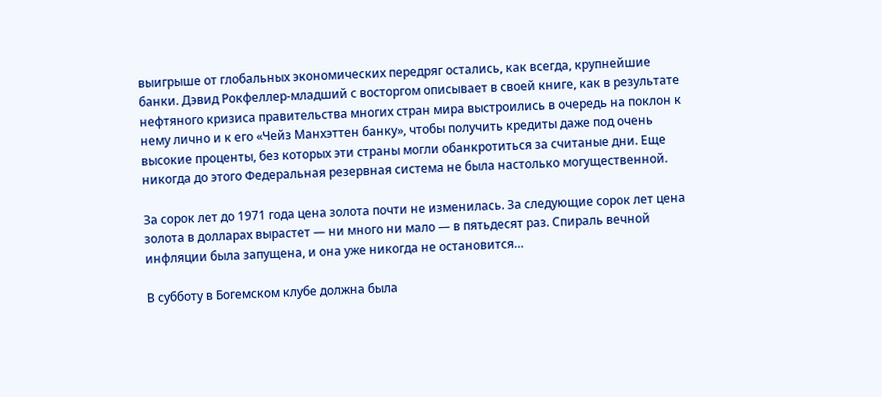выигрыше от глобальных экономических передряг остались, как всегда, крупнейшие банки. Дэвид Рокфеллер-младший с восторгом описывает в своей книге, как в результате нефтяного кризиса правительства многих стран мира выстроились в очередь на поклон к нему лично и к его «Чейз Манхэттен банку», чтобы получить кредиты даже под очень высокие проценты, без которых эти страны могли обанкротиться за считаные дни. Еще никогда до этого Федеральная резервная система не была настолько могущественной.

За сорок лет до 1971 года цена золота почти не изменилась. За следующие сорок лет цена золота в долларах вырастет — ни много ни мало — в пятьдесят раз. Спираль вечной инфляции была запущена, и она уже никогда не остановится…

В субботу в Богемском клубе должна была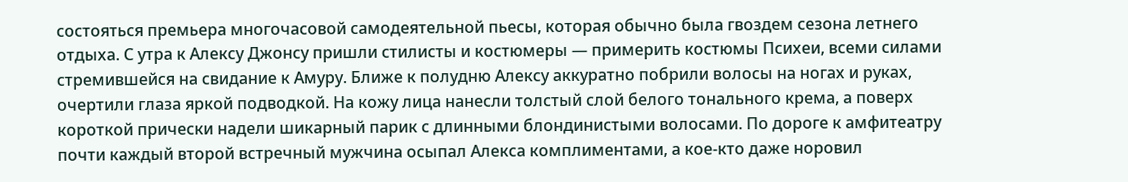состояться премьера многочасовой самодеятельной пьесы, которая обычно была гвоздем сезона летнего отдыха. С утра к Алексу Джонсу пришли стилисты и костюмеры — примерить костюмы Психеи, всеми силами стремившейся на свидание к Амуру. Ближе к полудню Алексу аккуратно побрили волосы на ногах и руках, очертили глаза яркой подводкой. На кожу лица нанесли толстый слой белого тонального крема, а поверх короткой прически надели шикарный парик с длинными блондинистыми волосами. По дороге к амфитеатру почти каждый второй встречный мужчина осыпал Алекса комплиментами, а кое-кто даже норовил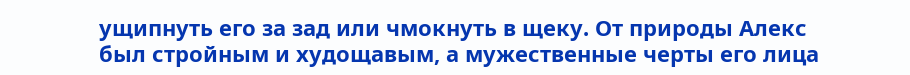ущипнуть его за зад или чмокнуть в щеку. От природы Алекс был стройным и худощавым, а мужественные черты его лица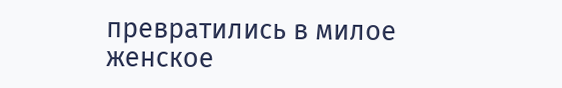превратились в милое женское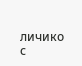личико с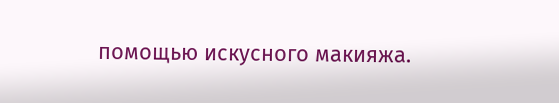помощью искусного макияжа.